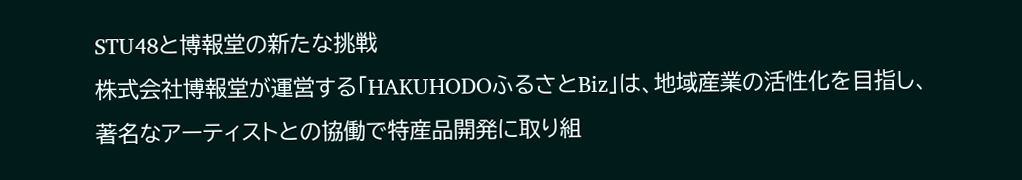STU48と博報堂の新たな挑戦
株式会社博報堂が運営する「HAKUHODOふるさとBiz」は、地域産業の活性化を目指し、著名なアーティストとの協働で特産品開発に取り組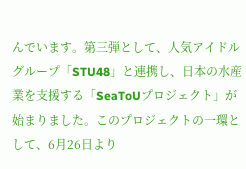んでいます。第三弾として、人気アイドルグループ「STU48」と連携し、日本の水産業を支援する「SeaToUプロジェクト」が始まりました。このプロジェクトの一環として、6月26日より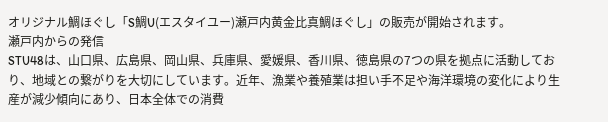オリジナル鯛ほぐし「S鯛U(エスタイユー)瀬戸内黄金比真鯛ほぐし」の販売が開始されます。
瀬戸内からの発信
STU48は、山口県、広島県、岡山県、兵庫県、愛媛県、香川県、徳島県の7つの県を拠点に活動しており、地域との繋がりを大切にしています。近年、漁業や養殖業は担い手不足や海洋環境の変化により生産が減少傾向にあり、日本全体での消費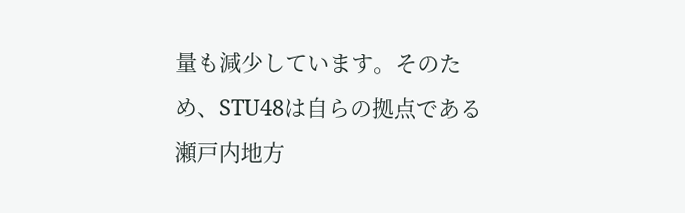量も減少しています。そのため、STU48は自らの拠点である瀬戸内地方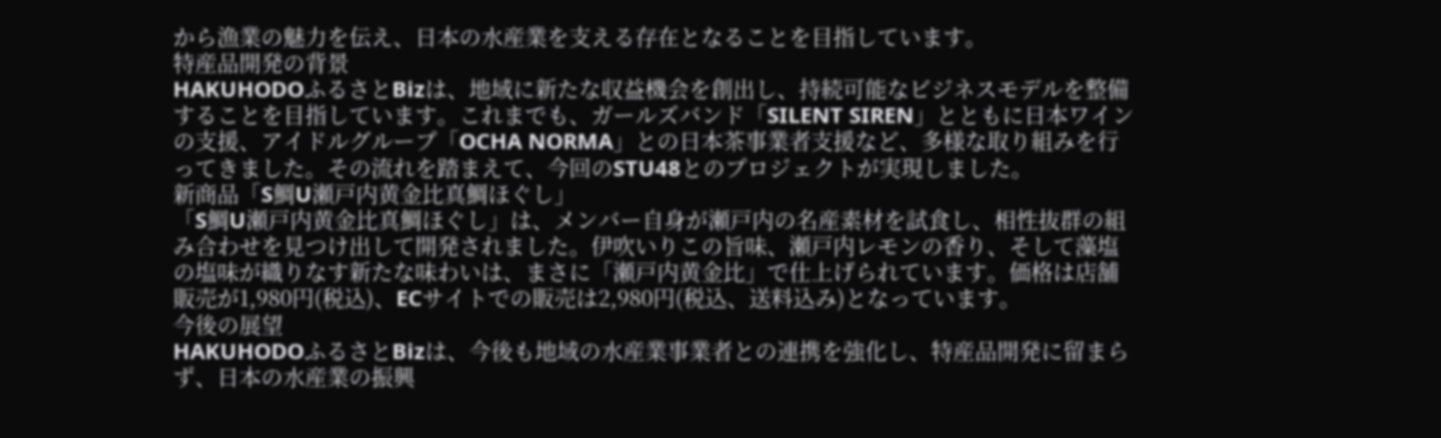から漁業の魅力を伝え、日本の水産業を支える存在となることを目指しています。
特産品開発の背景
HAKUHODOふるさとBizは、地域に新たな収益機会を創出し、持続可能なビジネスモデルを整備することを目指しています。これまでも、ガールズバンド「SILENT SIREN」とともに日本ワインの支援、アイドルグループ「OCHA NORMA」との日本茶事業者支援など、多様な取り組みを行ってきました。その流れを踏まえて、今回のSTU48とのプロジェクトが実現しました。
新商品「S鯛U瀬戸内黄金比真鯛ほぐし」
「S鯛U瀬戸内黄金比真鯛ほぐし」は、メンバー自身が瀬戸内の名産素材を試食し、相性抜群の組み合わせを見つけ出して開発されました。伊吹いりこの旨味、瀬戸内レモンの香り、そして藻塩の塩味が織りなす新たな味わいは、まさに「瀬戸内黄金比」で仕上げられています。価格は店舗販売が1,980円(税込)、ECサイトでの販売は2,980円(税込、送料込み)となっています。
今後の展望
HAKUHODOふるさとBizは、今後も地域の水産業事業者との連携を強化し、特産品開発に留まらず、日本の水産業の振興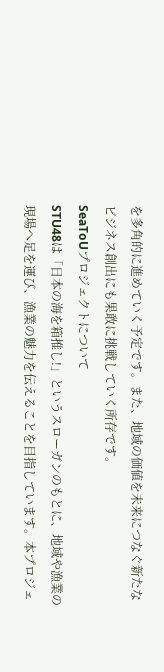を多角的に進めていく予定です。また、地域の価値を未来につなぐ新たなビジネス創出にも果敢に挑戦していく所存です。
SeaToUプロジェクトについて
STU48は「日本の海を箱推し!」というスローガンのもとに、地域や漁業の現場へ足を運び、漁業の魅力を伝えることを目指しています。本プロジェ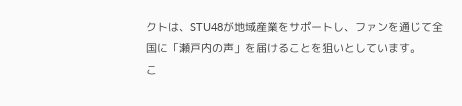クトは、STU48が地域産業をサポートし、ファンを通じて全国に「瀬戸内の声」を届けることを狙いとしています。
こ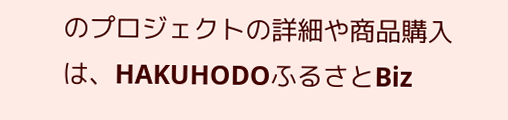のプロジェクトの詳細や商品購入は、HAKUHODOふるさとBiz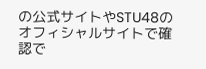の公式サイトやSTU48のオフィシャルサイトで確認で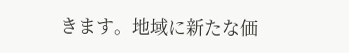きます。地域に新たな価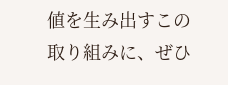値を生み出すこの取り組みに、ぜひ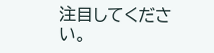注目してください。